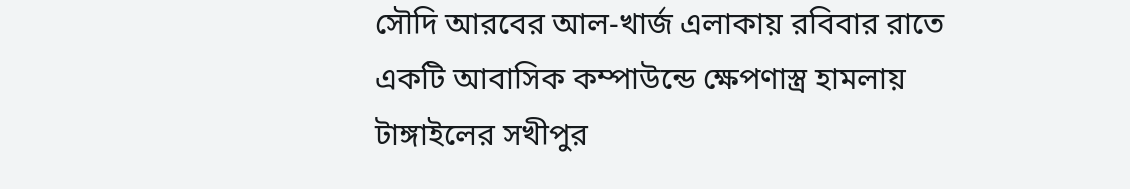সৌদি আরবের আল-খার্জ এলাকায় রবিবার রাতে একটি আবাসিক কম্পাউন্ডে ক্ষেপণাস্ত্র হামলায় টাঙ্গাইলের সখীপুর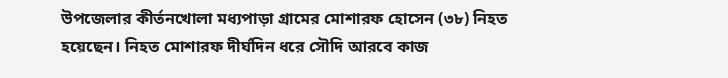উপজেলার কীর্তনখোলা মধ্যপাড়া গ্রামের মোশারফ হোসেন (৩৮) নিহত হয়েছেন। নিহত মোশারফ দীর্ঘদিন ধরে সৌদি আরবে কাজ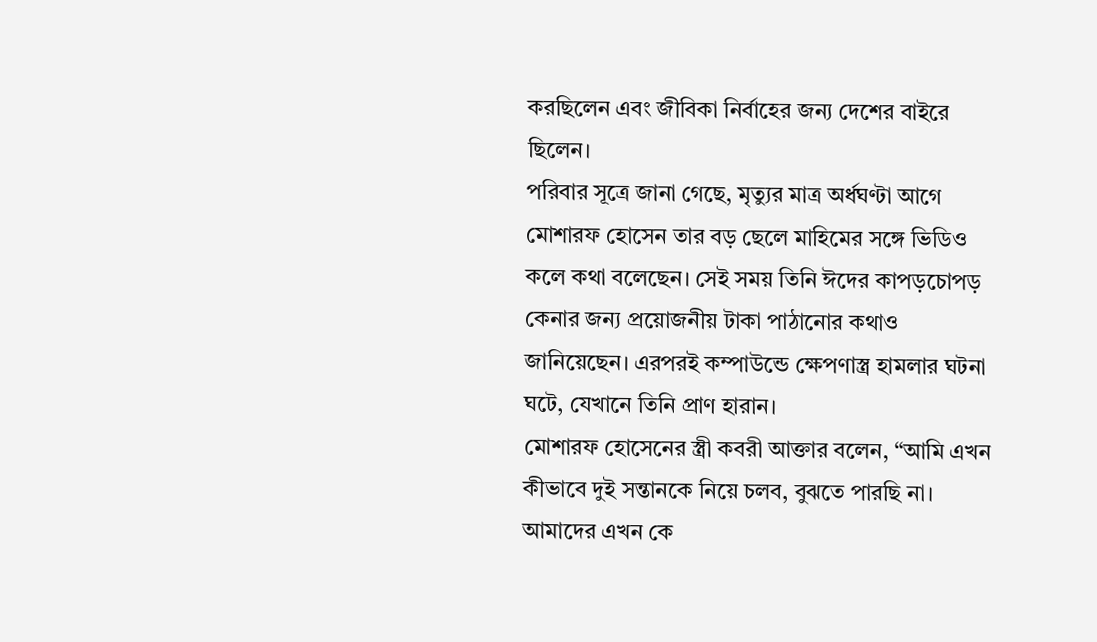করছিলেন এবং জীবিকা নির্বাহের জন্য দেশের বাইরে ছিলেন।
পরিবার সূত্রে জানা গেছে, মৃত্যুর মাত্র অর্ধঘণ্টা আগে মোশারফ হোসেন তার বড় ছেলে মাহিমের সঙ্গে ভিডিও কলে কথা বলেছেন। সেই সময় তিনি ঈদের কাপড়চোপড় কেনার জন্য প্রয়োজনীয় টাকা পাঠানোর কথাও জানিয়েছেন। এরপরই কম্পাউন্ডে ক্ষেপণাস্ত্র হামলার ঘটনা ঘটে, যেখানে তিনি প্রাণ হারান।
মোশারফ হোসেনের স্ত্রী কবরী আক্তার বলেন, “আমি এখন কীভাবে দুই সন্তানকে নিয়ে চলব, বুঝতে পারছি না। আমাদের এখন কে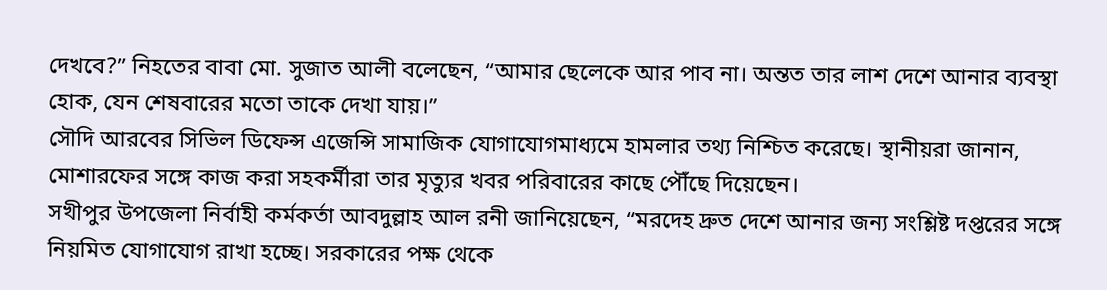দেখবে?” নিহতের বাবা মো. সুজাত আলী বলেছেন, “আমার ছেলেকে আর পাব না। অন্তত তার লাশ দেশে আনার ব্যবস্থা হোক, যেন শেষবারের মতো তাকে দেখা যায়।”
সৌদি আরবের সিভিল ডিফেন্স এজেন্সি সামাজিক যোগাযোগমাধ্যমে হামলার তথ্য নিশ্চিত করেছে। স্থানীয়রা জানান, মোশারফের সঙ্গে কাজ করা সহকর্মীরা তার মৃত্যুর খবর পরিবারের কাছে পৌঁছে দিয়েছেন।
সখীপুর উপজেলা নির্বাহী কর্মকর্তা আবদুল্লাহ আল রনী জানিয়েছেন, “মরদেহ দ্রুত দেশে আনার জন্য সংশ্লিষ্ট দপ্তরের সঙ্গে নিয়মিত যোগাযোগ রাখা হচ্ছে। সরকারের পক্ষ থেকে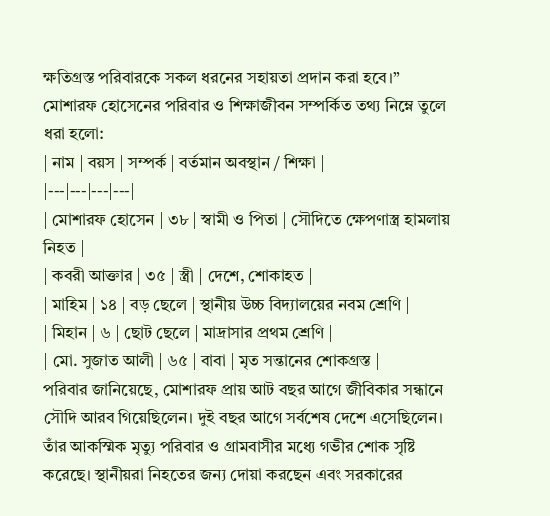ক্ষতিগ্রস্ত পরিবারকে সকল ধরনের সহায়তা প্রদান করা হবে।”
মোশারফ হোসেনের পরিবার ও শিক্ষাজীবন সম্পর্কিত তথ্য নিম্নে তুলে ধরা হলো:
| নাম | বয়স | সম্পর্ক | বর্তমান অবস্থান / শিক্ষা |
|---|---|---|---|
| মোশারফ হোসেন | ৩৮ | স্বামী ও পিতা | সৌদিতে ক্ষেপণাস্ত্র হামলায় নিহত |
| কবরী আক্তার | ৩৫ | স্ত্রী | দেশে, শোকাহত |
| মাহিম | ১৪ | বড় ছেলে | স্থানীয় উচ্চ বিদ্যালয়ের নবম শ্রেণি |
| মিহান | ৬ | ছোট ছেলে | মাদ্রাসার প্রথম শ্রেণি |
| মো. সুজাত আলী | ৬৫ | বাবা | মৃত সন্তানের শোকগ্রস্ত |
পরিবার জানিয়েছে, মোশারফ প্রায় আট বছর আগে জীবিকার সন্ধানে সৌদি আরব গিয়েছিলেন। দুই বছর আগে সর্বশেষ দেশে এসেছিলেন। তাঁর আকস্মিক মৃত্যু পরিবার ও গ্রামবাসীর মধ্যে গভীর শোক সৃষ্টি করেছে। স্থানীয়রা নিহতের জন্য দোয়া করছেন এবং সরকারের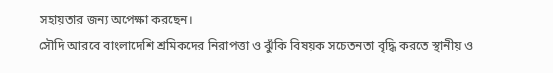সহায়তার জন্য অপেক্ষা করছেন।
সৌদি আরবে বাংলাদেশি শ্রমিকদের নিরাপত্তা ও ঝুঁকি বিষয়ক সচেতনতা বৃদ্ধি করতে স্থানীয় ও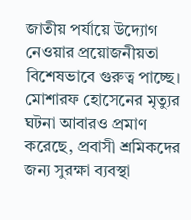জাতীয় পর্যায়ে উদ্যোগ নেওয়ার প্রয়োজনীয়তা বিশেষভাবে গুরুত্ব পাচ্ছে। মোশারফ হোসেনের মৃত্যুর ঘটনা আবারও প্রমাণ করেছে, প্রবাসী শ্রমিকদের জন্য সুরক্ষা ব্যবস্থা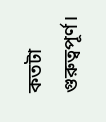কতটা গুরুত্বপূর্ণ।